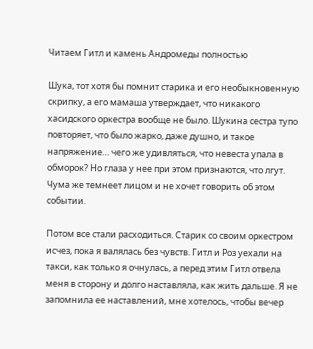Читаем Гитл и камень Андромеды полностью

Шука, тот хотя бы помнит старика и его необыкновенную скрипку, а его мамаша утверждает, что никакого хасидского оркестра вообще не было. Шукина сестра тупо повторяет, что было жарко, даже душно, и такое напряжение… чего же удивляться, что невеста упала в обморок? Но глаза у нее при этом признаются, что лгут. Чума же темнеет лицом и не хочет говорить об этом событии.

Потом все стали расходиться. Старик со своим оркестром исчез, пока я валялась без чувств. Гитл и Роз уехали на такси, как только я очнулась, а перед этим Гитл отвела меня в сторону и долго наставляла, как жить дальше. Я не запомнила ее наставлений, мне хотелось, чтобы вечер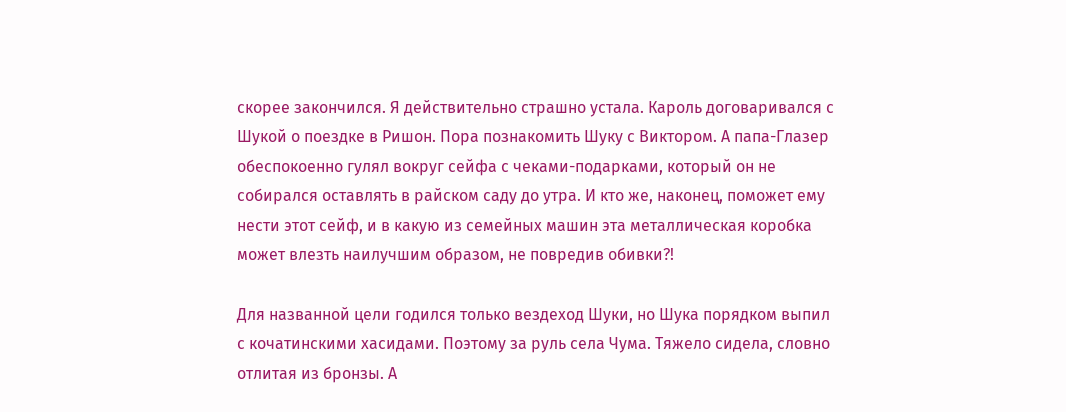скорее закончился. Я действительно страшно устала. Кароль договаривался с Шукой о поездке в Ришон. Пора познакомить Шуку с Виктором. А папа-Глазер обеспокоенно гулял вокруг сейфа с чеками-подарками, который он не собирался оставлять в райском саду до утра. И кто же, наконец, поможет ему нести этот сейф, и в какую из семейных машин эта металлическая коробка может влезть наилучшим образом, не повредив обивки?!

Для названной цели годился только вездеход Шуки, но Шука порядком выпил с кочатинскими хасидами. Поэтому за руль села Чума. Тяжело сидела, словно отлитая из бронзы. А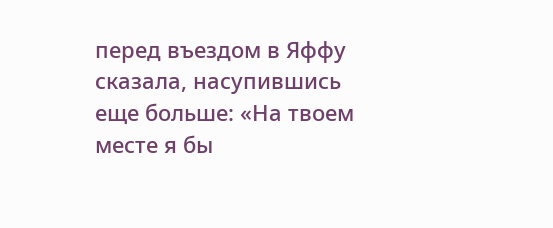перед въездом в Яффу сказала, насупившись еще больше: «На твоем месте я бы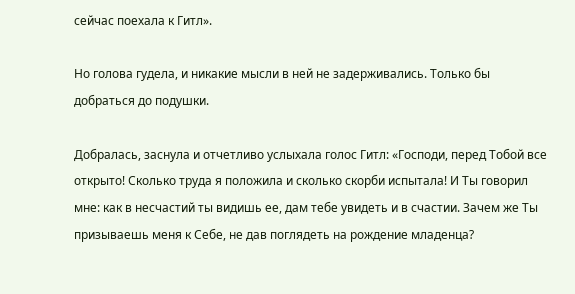сейчас поехала к Гитл».

Но голова гудела, и никакие мысли в ней не задерживались. Только бы добраться до подушки.

Добралась, заснула и отчетливо услыхала голос Гитл: «Господи, перед Тобой все открыто! Сколько труда я положила и сколько скорби испытала! И Ты говорил мне: как в несчастий ты видишь ее, дам тебе увидеть и в счастии. Зачем же Ты призываешь меня к Себе, не дав поглядеть на рождение младенца?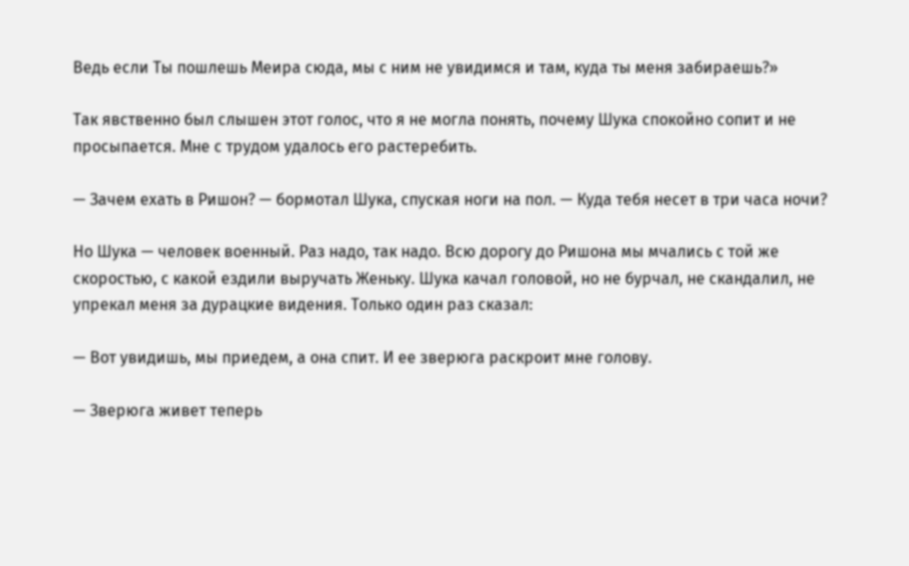Ведь если Ты пошлешь Меира сюда, мы с ним не увидимся и там, куда ты меня забираешь?»

Так явственно был слышен этот голос, что я не могла понять, почему Шука спокойно сопит и не просыпается. Мне с трудом удалось его растеребить.

— Зачем ехать в Ришон? — бормотал Шука, спуская ноги на пол. — Куда тебя несет в три часа ночи?

Но Шука — человек военный. Раз надо, так надо. Всю дорогу до Ришона мы мчались с той же скоростью, с какой ездили выручать Женьку. Шука качал головой, но не бурчал, не скандалил, не упрекал меня за дурацкие видения. Только один раз сказал:

— Вот увидишь, мы приедем, а она спит. И ее зверюга раскроит мне голову.

— Зверюга живет теперь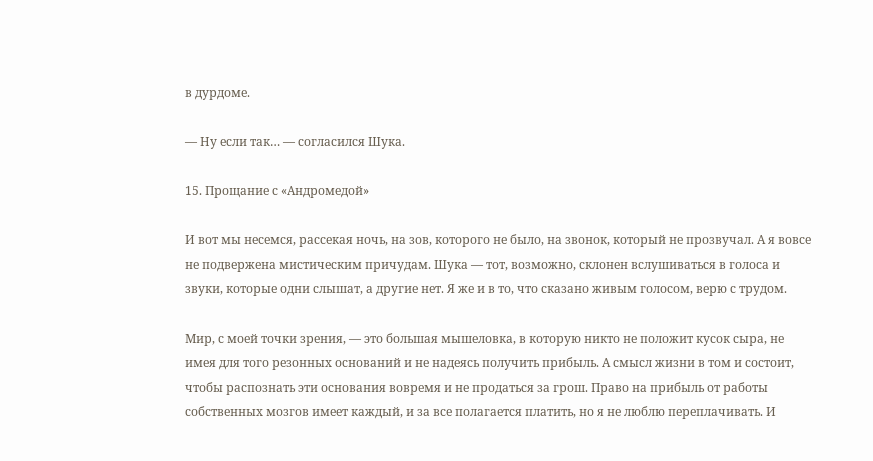в дурдоме.

— Ну если так… — согласился Шука.

15. Прощание с «Андромедой»

И вот мы несемся, рассекая ночь, на зов, которого не было, на звонок, который не прозвучал. А я вовсе не подвержена мистическим причудам. Шука — тот, возможно, склонен вслушиваться в голоса и звуки, которые одни слышат, а другие нет. Я же и в то, что сказано живым голосом, верю с трудом.

Мир, с моей точки зрения, — это большая мышеловка, в которую никто не положит кусок сыра, не имея для того резонных оснований и не надеясь получить прибыль. А смысл жизни в том и состоит, чтобы распознать эти основания вовремя и не продаться за грош. Право на прибыль от работы собственных мозгов имеет каждый, и за все полагается платить, но я не люблю переплачивать. И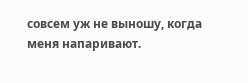совсем уж не выношу, когда меня напаривают.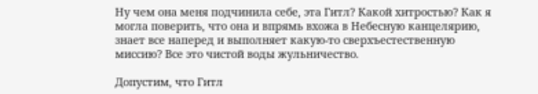Ну чем она меня подчинила себе, эта Гитл? Какой хитростью? Как я могла поверить, что она и впрямь вхожа в Небесную канцелярию, знает все наперед и выполняет какую-то сверхъестественную миссию? Все это чистой воды жульничество.

Допустим, что Гитл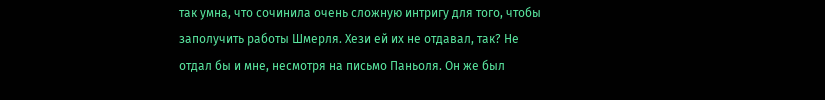так умна, что сочинила очень сложную интригу для того, чтобы заполучить работы Шмерля. Хези ей их не отдавал, так? Не отдал бы и мне, несмотря на письмо Паньоля. Он же был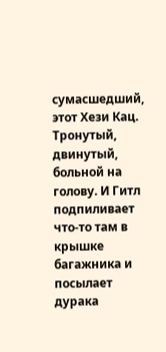сумасшедший, этот Хези Кац. Тронутый, двинутый, больной на голову. И Гитл подпиливает что-то там в крышке багажника и посылает дурака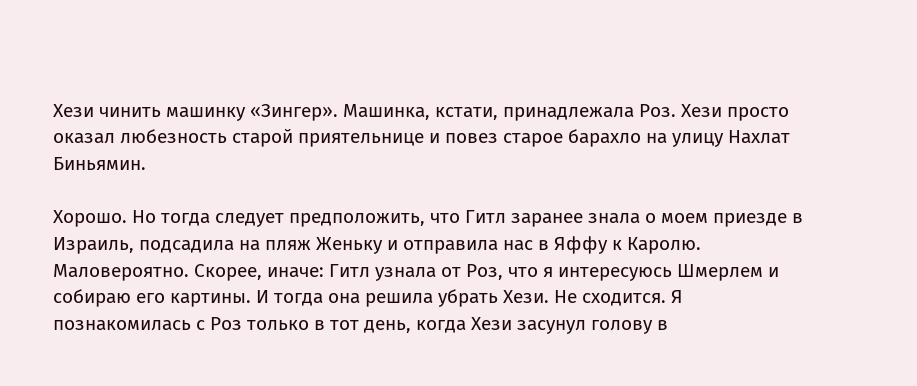Хези чинить машинку «Зингер». Машинка, кстати, принадлежала Роз. Хези просто оказал любезность старой приятельнице и повез старое барахло на улицу Нахлат Биньямин.

Хорошо. Но тогда следует предположить, что Гитл заранее знала о моем приезде в Израиль, подсадила на пляж Женьку и отправила нас в Яффу к Каролю. Маловероятно. Скорее, иначе: Гитл узнала от Роз, что я интересуюсь Шмерлем и собираю его картины. И тогда она решила убрать Хези. Не сходится. Я познакомилась с Роз только в тот день, когда Хези засунул голову в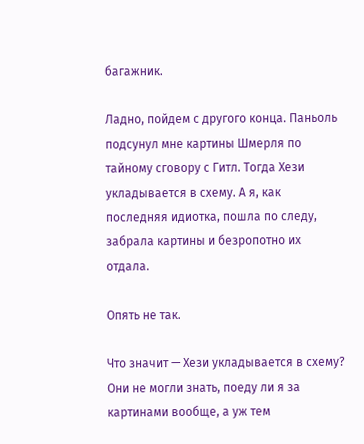багажник.

Ладно, пойдем с другого конца. Паньоль подсунул мне картины Шмерля по тайному сговору с Гитл. Тогда Хези укладывается в схему. А я, как последняя идиотка, пошла по следу, забрала картины и безропотно их отдала.

Опять не так.

Что значит — Хези укладывается в схему? Они не могли знать, поеду ли я за картинами вообще, а уж тем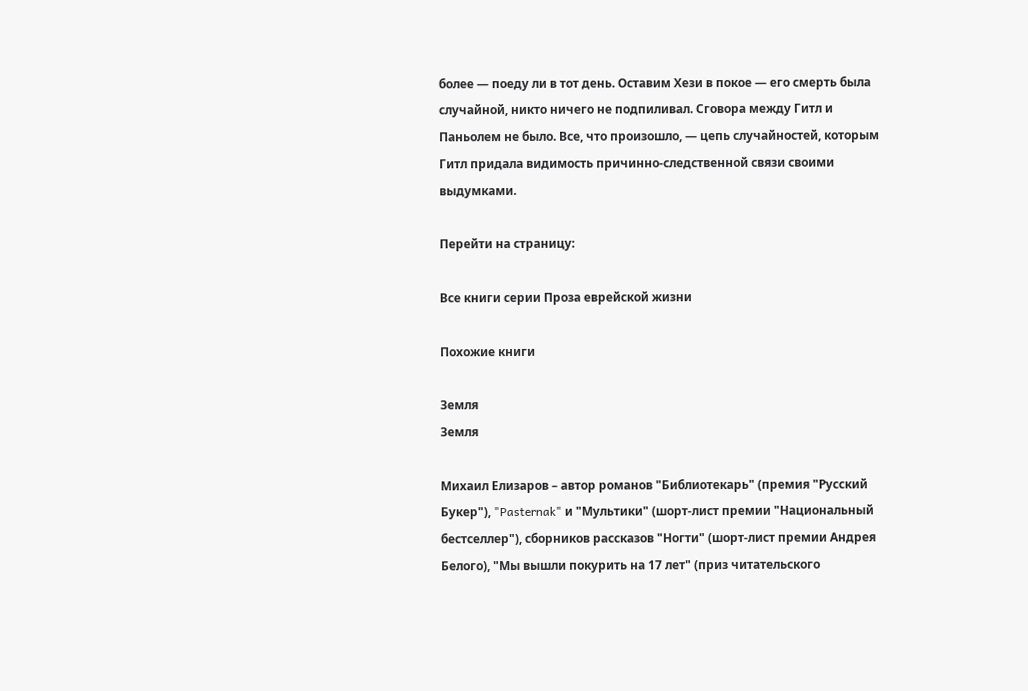более — поеду ли в тот день. Оставим Хези в покое — его смерть была случайной, никто ничего не подпиливал. Сговора между Гитл и Паньолем не было. Все, что произошло, — цепь случайностей, которым Гитл придала видимость причинно-следственной связи своими выдумками.

Перейти на страницу:

Все книги серии Проза еврейской жизни

Похожие книги

Земля
Земля

Михаил Елизаров – автор романов "Библиотекарь" (премия "Русский Букер"), "Pasternak" и "Мультики" (шорт-лист премии "Национальный бестселлер"), сборников рассказов "Ногти" (шорт-лист премии Андрея Белого), "Мы вышли покурить на 17 лет" (приз читательского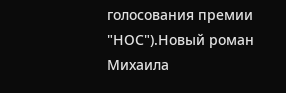голосования премии "НОС").Новый роман Михаила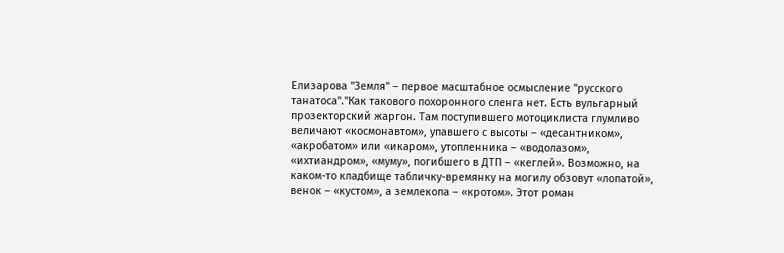Елизарова "Земля" – первое масштабное осмысление "русского танатоса"."Как такового похоронного сленга нет. Есть вульгарный прозекторский жаргон. Там поступившего мотоциклиста глумливо величают «космонавтом», упавшего с высоты – «десантником», «акробатом» или «икаром», утопленника – «водолазом», «ихтиандром», «муму», погибшего в ДТП – «кеглей». Возможно, на каком-то кладбище табличку-времянку на могилу обзовут «лопатой», венок – «кустом», а землекопа – «кротом». Этот роман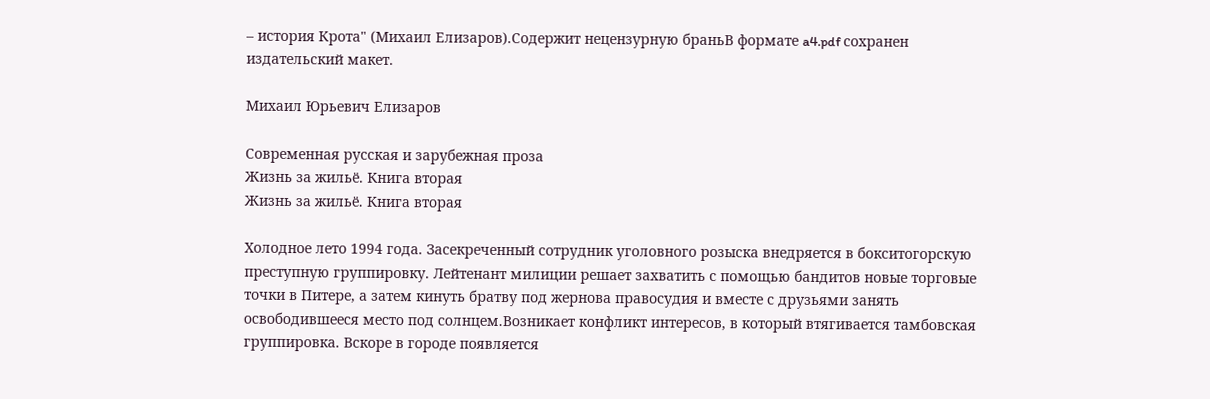– история Крота" (Михаил Елизаров).Содержит нецензурную браньВ формате a4.pdf сохранен издательский макет.

Михаил Юрьевич Елизаров

Современная русская и зарубежная проза
Жизнь за жильё. Книга вторая
Жизнь за жильё. Книга вторая

Холодное лето 1994 года. Засекреченный сотрудник уголовного розыска внедряется в бокситогорскую преступную группировку. Лейтенант милиции решает захватить с помощью бандитов новые торговые точки в Питере, а затем кинуть братву под жернова правосудия и вместе с друзьями занять освободившееся место под солнцем.Возникает конфликт интересов, в который втягивается тамбовская группировка. Вскоре в городе появляется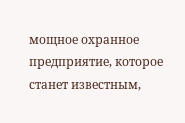мощное охранное предприятие, которое станет известным,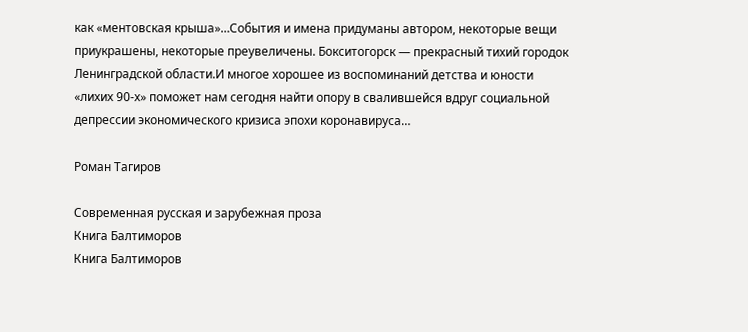как «ментовская крыша»…События и имена придуманы автором, некоторые вещи приукрашены, некоторые преувеличены. Бокситогорск — прекрасный тихий городок Ленинградской области.И многое хорошее из воспоминаний детства и юности «лихих 90-х» поможет нам сегодня найти опору в свалившейся вдруг социальной депрессии экономического кризиса эпохи коронавируса…

Роман Тагиров

Современная русская и зарубежная проза
Книга Балтиморов
Книга Балтиморов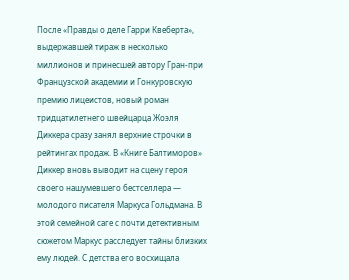После «Правды о деле Гарри Квеберта», выдержавшей тираж в несколько миллионов и принесшей автору Гран-при Французской академии и Гонкуровскую премию лицеистов, новый роман тридцатилетнего швейцарца Жоэля Диккера сразу занял верхние строчки в рейтингах продаж. В «Книге Балтиморов» Диккер вновь выводит на сцену героя своего нашумевшего бестселлера — молодого писателя Маркуса Гольдмана. В этой семейной саге с почти детективным сюжетом Маркус расследует тайны близких ему людей. С детства его восхищала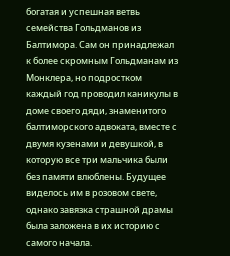богатая и успешная ветвь семейства Гольдманов из Балтимора. Сам он принадлежал к более скромным Гольдманам из Монклера, но подростком каждый год проводил каникулы в доме своего дяди, знаменитого балтиморского адвоката, вместе с двумя кузенами и девушкой, в которую все три мальчика были без памяти влюблены. Будущее виделось им в розовом свете, однако завязка страшной драмы была заложена в их историю с самого начала.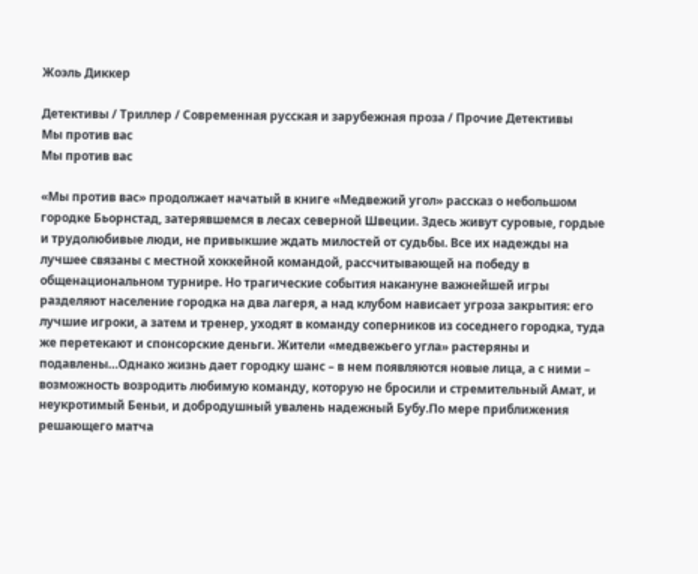Жоэль Диккер

Детективы / Триллер / Современная русская и зарубежная проза / Прочие Детективы
Мы против вас
Мы против вас

«Мы против вас» продолжает начатый в книге «Медвежий угол» рассказ о небольшом городке Бьорнстад, затерявшемся в лесах северной Швеции. Здесь живут суровые, гордые и трудолюбивые люди, не привыкшие ждать милостей от судьбы. Все их надежды на лучшее связаны с местной хоккейной командой, рассчитывающей на победу в общенациональном турнире. Но трагические события накануне важнейшей игры разделяют население городка на два лагеря, а над клубом нависает угроза закрытия: его лучшие игроки, а затем и тренер, уходят в команду соперников из соседнего городка, туда же перетекают и спонсорские деньги. Жители «медвежьего угла» растеряны и подавлены…Однако жизнь дает городку шанс – в нем появляются новые лица, а с ними – возможность возродить любимую команду, которую не бросили и стремительный Амат, и неукротимый Беньи, и добродушный увалень надежный Бубу.По мере приближения решающего матча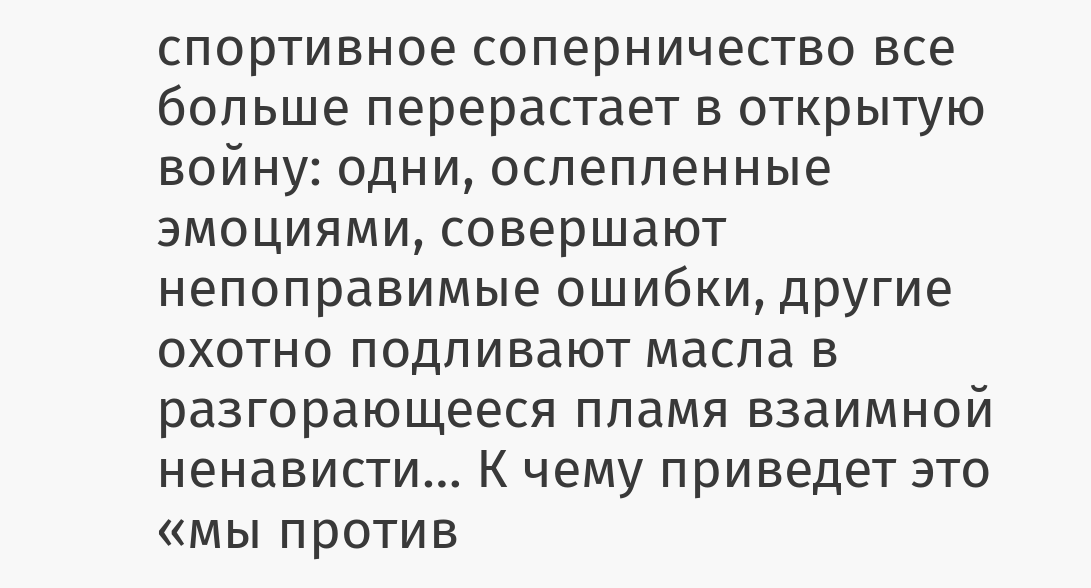спортивное соперничество все больше перерастает в открытую войну: одни, ослепленные эмоциями, совершают непоправимые ошибки, другие охотно подливают масла в разгорающееся пламя взаимной ненависти… К чему приведет это «мы против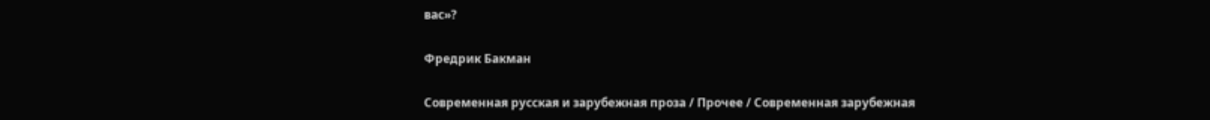вас»?

Фредрик Бакман

Современная русская и зарубежная проза / Прочее / Современная зарубежная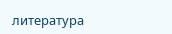литература